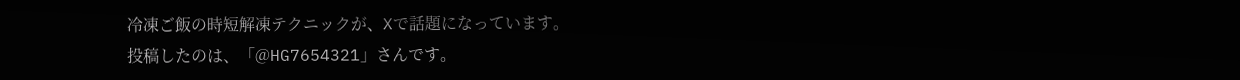冷凍ご飯の時短解凍テクニックが、Xで話題になっています。
投稿したのは、「@HG7654321」さんです。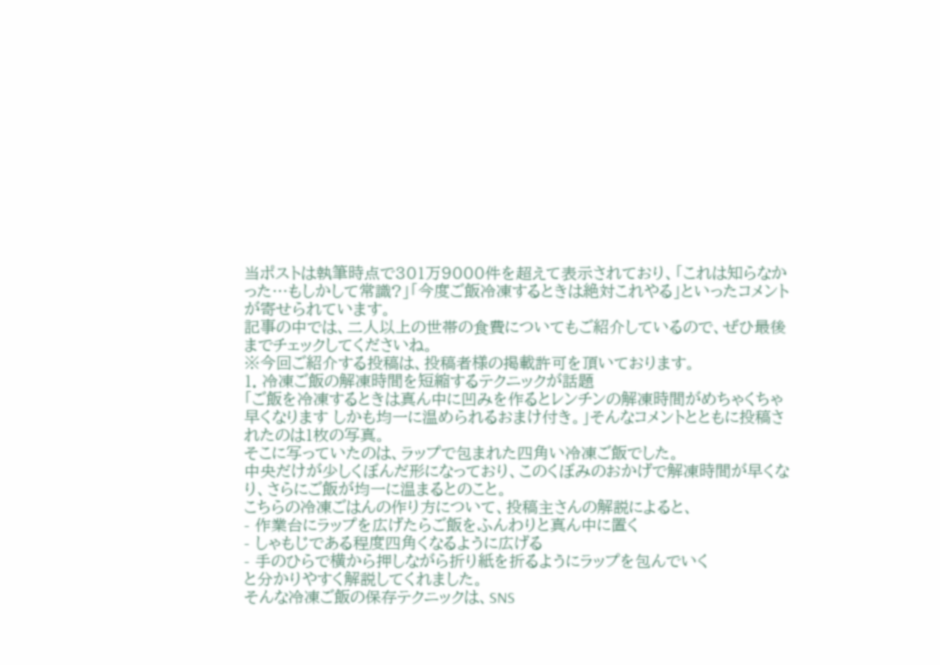当ポストは執筆時点で301万9000件を超えて表示されており、「これは知らなかった…もしかして常識?」「今度ご飯冷凍するときは絶対これやる」といったコメントが寄せられています。
記事の中では、二人以上の世帯の食費についてもご紹介しているので、ぜひ最後までチェックしてくださいね。
※今回ご紹介する投稿は、投稿者様の掲載許可を頂いております。
1. 冷凍ご飯の解凍時間を短縮するテクニックが話題
「ご飯を冷凍するときは真ん中に凹みを作るとレンチンの解凍時間がめちゃくちゃ早くなります しかも均一に温められるおまけ付き。」そんなコメントとともに投稿されたのは1枚の写真。
そこに写っていたのは、ラップで包まれた四角い冷凍ご飯でした。
中央だけが少しくぼんだ形になっており、このくぼみのおかげで解凍時間が早くなり、さらにご飯が均一に温まるとのこと。
こちらの冷凍ごはんの作り方について、投稿主さんの解説によると、
- 作業台にラップを広げたらご飯をふんわりと真ん中に置く
- しゃもじである程度四角くなるように広げる
- 手のひらで横から押しながら折り紙を折るようにラップを包んでいく
と分かりやすく解説してくれました。
そんな冷凍ご飯の保存テクニックは、SNS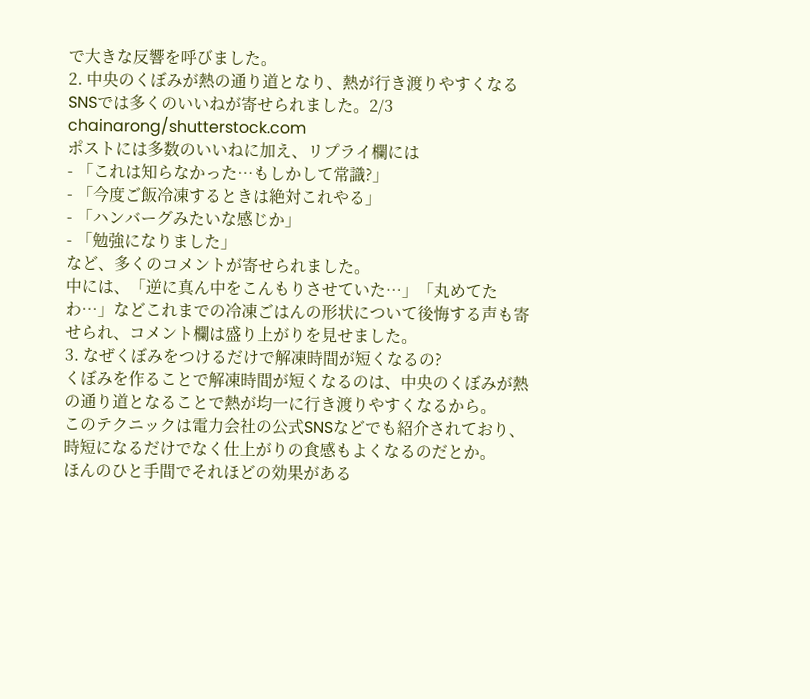で大きな反響を呼びました。
2. 中央のくぼみが熱の通り道となり、熱が行き渡りやすくなる
SNSでは多くのいいねが寄せられました。2/3
chainarong/shutterstock.com
ポストには多数のいいねに加え、リプライ欄には
- 「これは知らなかった…もしかして常識?」
- 「今度ご飯冷凍するときは絶対これやる」
- 「ハンバーグみたいな感じか」
- 「勉強になりました」
など、多くのコメントが寄せられました。
中には、「逆に真ん中をこんもりさせていた…」「丸めてたわ…」などこれまでの冷凍ごはんの形状について後悔する声も寄せられ、コメント欄は盛り上がりを見せました。
3. なぜくぼみをつけるだけで解凍時間が短くなるの?
くぼみを作ることで解凍時間が短くなるのは、中央のくぼみが熱の通り道となることで熱が均一に行き渡りやすくなるから。
このテクニックは電力会社の公式SNSなどでも紹介されており、時短になるだけでなく仕上がりの食感もよくなるのだとか。
ほんのひと手間でそれほどの効果がある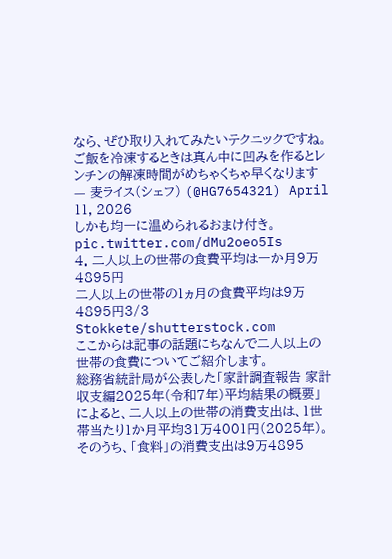なら、ぜひ取り入れてみたいテクニックですね。
ご飯を冷凍するときは真ん中に凹みを作るとレンチンの解凍時間がめちゃくちゃ早くなります
— 麦ライス(シェフ) (@HG7654321) April 11, 2026
しかも均一に温められるおまけ付き。 pic.twitter.com/dMu2oeo5Is
4. 二人以上の世帯の食費平均は一か月9万4895円
二人以上の世帯の1ヵ月の食費平均は9万4895円3/3
Stokkete/shutterstock.com
ここからは記事の話題にちなんで二人以上の世帯の食費についてご紹介します。
総務省統計局が公表した「家計調査報告 家計収支編2025年(令和7年)平均結果の概要」によると、二人以上の世帯の消費支出は、1世帯当たり1か月平均31万4001円(2025年)。
そのうち、「食料」の消費支出は9万4895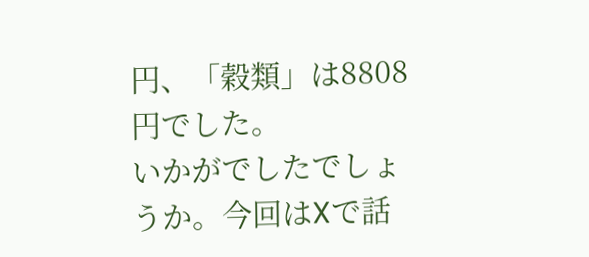円、「穀類」は8808円でした。
いかがでしたでしょうか。今回はXで話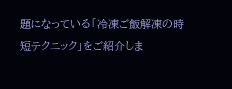題になっている「冷凍ご飯解凍の時短テクニック」をご紹介しま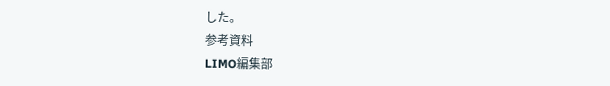した。
参考資料
LIMO編集部